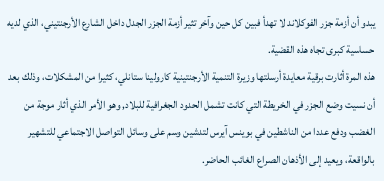يبدو أن أزمة جزر الفوكلاند لا تهدأ فبين كل حين وآخر تثير أزمة الجزر الجدل داخل الشارع الأرجنتيني، الذي لديه حساسية كبرى تجاه هذه القضية.
هذه المرة أثارت برقية معايدة أرسلتها وزيرة التنمية الأرجنتينية كارولينا ستانلي، كثيرا من المشكلات، وذلك بعد أن نسيت وضع الجزر في الخريطة التي كانت تشمل الحدود الجغرافية للبلاد, وهو الأمر الذي أثار موجة من الغضب ودفع عددا من الناشطين في بوينس آيرس لتدشين وسم على وسائل التواصل الاجتماعي للتشهير بالواقعة، ويعيد إلى الأذهان الصراع الغائب الحاضر.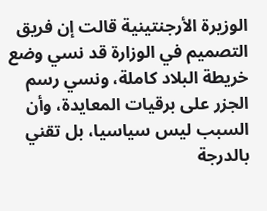الوزيرة الأرجنتينية قالت إن فريق التصميم في الوزارة قد نسي وضع خريطة البلاد كاملة، ونسي رسم الجزر على برقيات المعايدة، وأن السبب ليس سياسيا، بل تقني بالدرجة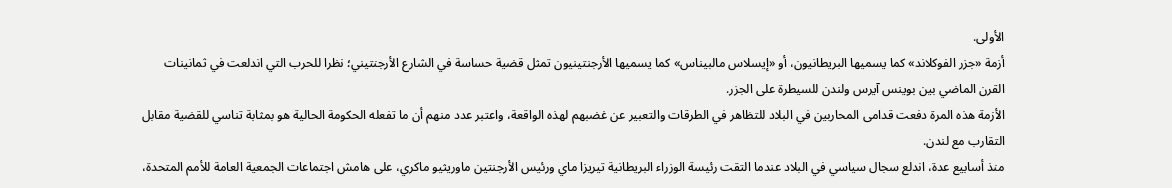الأولى.
أزمة «جزر الفوكلاند» كما يسميها البريطانيون، أو «إيسلاس مالبيناس» كما يسميها الأرجنتينيون تمثل قضية حساسة في الشارع الأرجنتيني؛ نظرا للحرب التي اندلعت في ثمانينات القرن الماضي بين بوينس آيرس ولندن للسيطرة على الجزر.
الأزمة هذه المرة دفعت قدامى المحاربين في البلاد للتظاهر في الطرقات والتعبير عن غضبهم لهذه الواقعة، واعتبر عدد منهم أن ما تفعله الحكومة الحالية هو بمثابة تناسي للقضية مقابل التقارب مع لندن.
منذ أسابيع عدة، اندلع سجال سياسي في البلاد عندما التقت رئيسة الوزراء البريطانية تيريزا ماي ورئيس الأرجنتين ماوريثيو ماكري، على هامش اجتماعات الجمعية العامة للأمم المتحدة،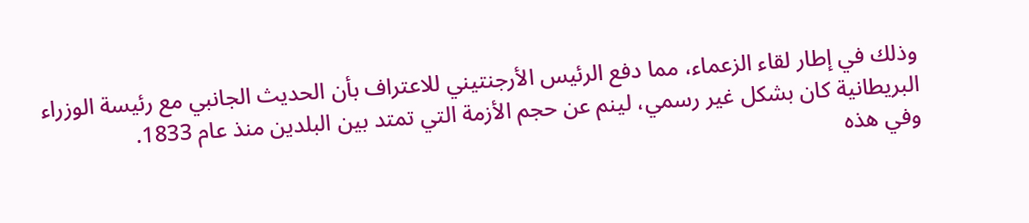وذلك في إطار لقاء الزعماء، مما دفع الرئيس الأرجنتيني للاعتراف بأن الحديث الجانبي مع رئيسة الوزراء البريطانية كان بشكل غير رسمي، لينم عن حجم الأزمة التي تمتد بين البلدين منذ عام 1833.
وفي هذه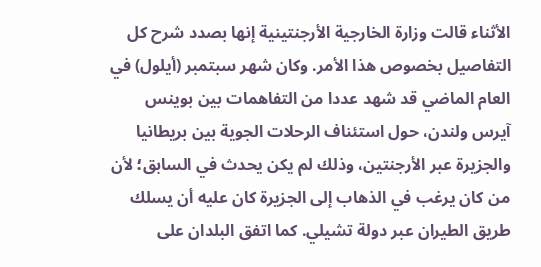الأثناء قالت وزارة الخارجية الأرجنتينية إنها بصدد شرح كل التفاصيل بخصوص هذا الأمر. وكان شهر سبتمبر (أيلول) في العام الماضي قد شهد عددا من التفاهمات بين بوينس آيرس ولندن، حول استئناف الرحلات الجوية بين بريطانيا والجزيرة عبر الأرجنتين، وذلك لم يكن يحدث في السابق؛ لأن من كان يرغب في الذهاب إلى الجزيرة كان عليه أن يسلك طريق الطيران عبر دولة تشيلي. كما اتفق البلدان على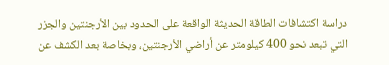دراسة اكتشافات الطاقة الحديثة الواقعة على الحدود بين الأرجنتين والجزر التي تبعد نحو 400 كيلومتر عن أراضي الأرجنتين، وبخاصة بعد الكشف عن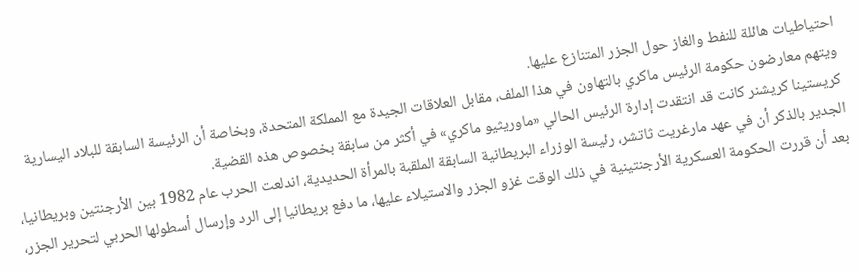احتياطيات هائلة للنفط والغاز حول الجزر المتنازع عليها.
ويتهم معارضون حكومة الرئيس ماكري بالتهاون في هذا الملف، مقابل العلاقات الجيدة مع المملكة المتحدة، وبخاصة أن الرئيسة السابقة للبلاد اليسارية كريستينا كريشنر كانت قد انتقدت إدارة الرئيس الحالي «ماوريثيو ماكري» في أكثر من سابقة بخصوص هذه القضية.
الجدير بالذكر أن في عهد مارغريت ثاتشر، رئيسة الوزراء البريطانية السابقة الملقبة بالمرأة الحديدية، اندلعت الحرب عام 1982 بين الأرجنتين وبريطانيا، بعد أن قررت الحكومة العسكرية الأرجنتينية في ذلك الوقت غزو الجزر والاستيلاء عليها، ما دفع بريطانيا إلى الرد وإرسال أسطولها الحربي لتحرير الجزر،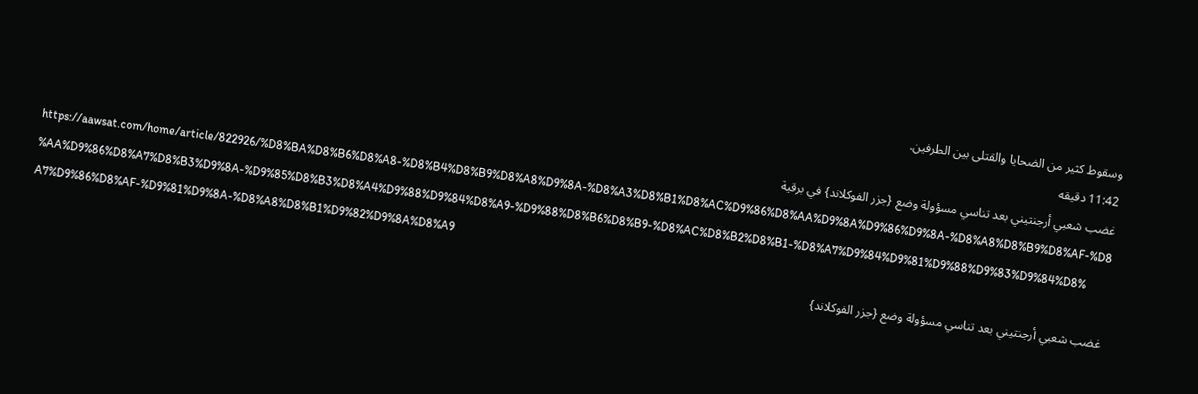وسقوط كثير من الضحايا والقتلى بين الطرفين.
11:42 دقيقه
غضب شعبي أرجنتيني بعد تناسي مسؤولة وضع {جزر الفوكلاند} في برقية
https://aawsat.com/home/article/822926/%D8%BA%D8%B6%D8%A8-%D8%B4%D8%B9%D8%A8%D9%8A-%D8%A3%D8%B1%D8%AC%D9%86%D8%AA%D9%8A%D9%86%D9%8A-%D8%A8%D8%B9%D8%AF-%D8%AA%D9%86%D8%A7%D8%B3%D9%8A-%D9%85%D8%B3%D8%A4%D9%88%D9%84%D8%A9-%D9%88%D8%B6%D8%B9-%D8%AC%D8%B2%D8%B1-%D8%A7%D9%84%D9%81%D9%88%D9%83%D9%84%D8%A7%D9%86%D8%AF-%D9%81%D9%8A-%D8%A8%D8%B1%D9%82%D9%8A%D8%A9
غضب شعبي أرجنتيني بعد تناسي مسؤولة وضع {جزر الفوكلاند}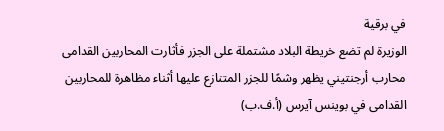في برقية
الوزيرة لم تضع خريطة البلاد مشتملة على الجزر فأثارت المحاربين القدامى
محارب أرجنتيني يظهر وشمًا للجزر المتنازع عليها أثناء مظاهرة للمحاربين القدامى في بوينس آيرس (أ.ف.ب)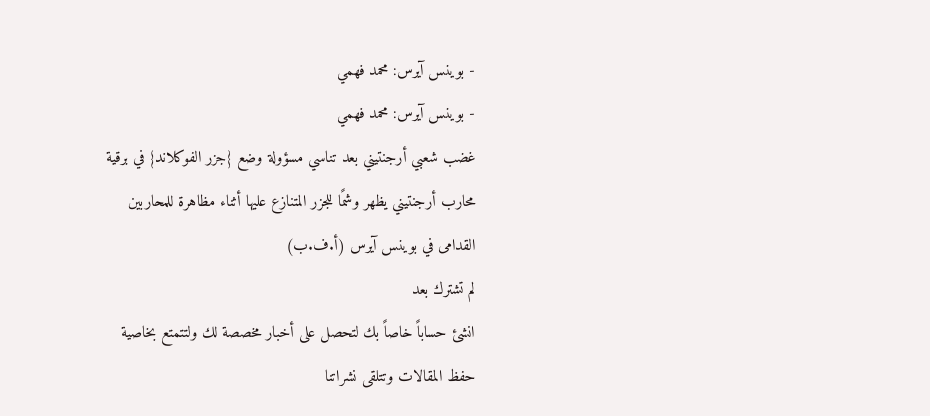- بوينس آيرس: محمد فهمي
- بوينس آيرس: محمد فهمي
غضب شعبي أرجنتيني بعد تناسي مسؤولة وضع {جزر الفوكلاند} في برقية
محارب أرجنتيني يظهر وشمًا للجزر المتنازع عليها أثناء مظاهرة للمحاربين القدامى في بوينس آيرس (أ.ف.ب)
لم تشترك بعد
انشئ حساباً خاصاً بك لتحصل على أخبار مخصصة لك ولتتمتع بخاصية حفظ المقالات وتتلقى نشراتنا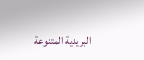البريدية المتنوعة